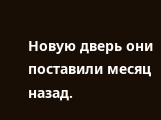Новую дверь они поставили месяц назад.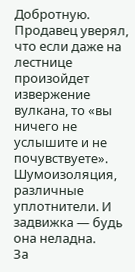Добротную. Продавец уверял, что если даже на лестнице произойдет извержение вулкана, то «вы ничего не услышите и не почувствуете». Шумоизоляция, различные уплотнители. И задвижка — будь она неладна.
За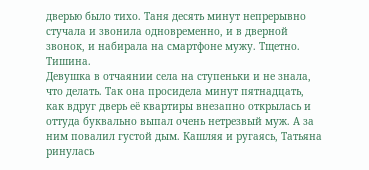дверью было тихо. Таня десять минут непрерывно стучала и звонила одновременно, и в дверной звонок, и набирала на смартфоне мужу. Тщетно. Тишина.
Девушка в отчаянии села на ступеньки и не знала, что делать. Так она просидела минут пятнадцать, как вдруг дверь её квартиры внезапно открылась и оттуда буквально выпал очень нетрезвый муж. А за ним повалил густой дым. Кашляя и ругаясь, Татьяна ринулась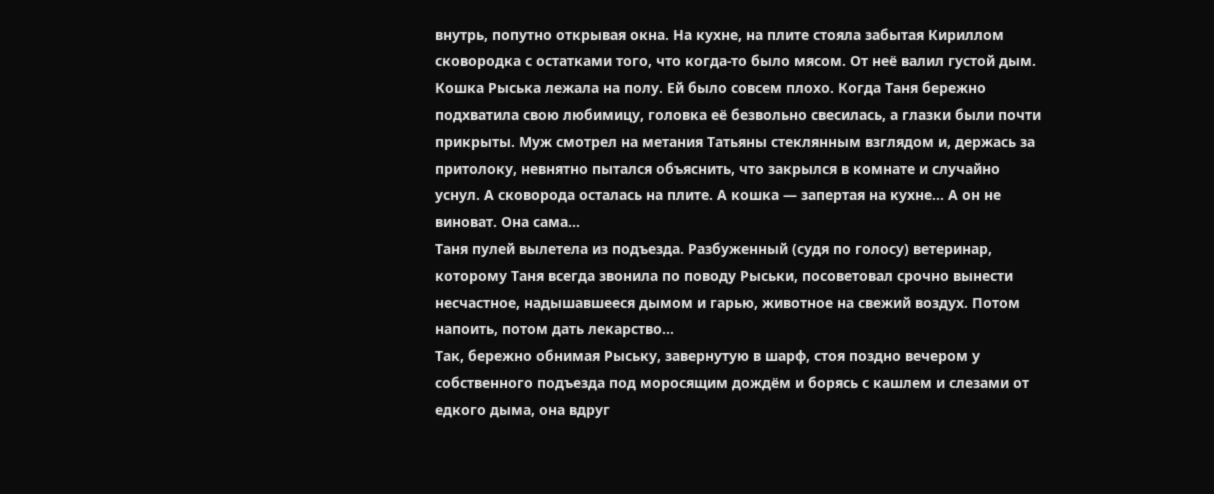внутрь, попутно открывая окна. На кухне, на плите стояла забытая Кириллом сковородка с остатками того, что когда-то было мясом. От неё валил густой дым.
Кошка Рыська лежала на полу. Ей было совсем плохо. Когда Таня бережно подхватила свою любимицу, головка её безвольно свесилась, а глазки были почти прикрыты. Муж смотрел на метания Татьяны стеклянным взглядом и, держась за притолоку, невнятно пытался объяснить, что закрылся в комнате и случайно уснул. А сковорода осталась на плите. А кошка — запертая на кухне… А он не виноват. Она сама…
Таня пулей вылетела из подъезда. Разбуженный (судя по голосу) ветеринар, которому Таня всегда звонила по поводу Рыськи, посоветовал срочно вынести несчастное, надышавшееся дымом и гарью, животное на свежий воздух. Потом напоить, потом дать лекарство…
Так, бережно обнимая Рыську, завернутую в шарф, стоя поздно вечером у собственного подъезда под моросящим дождём и борясь с кашлем и слезами от едкого дыма, она вдруг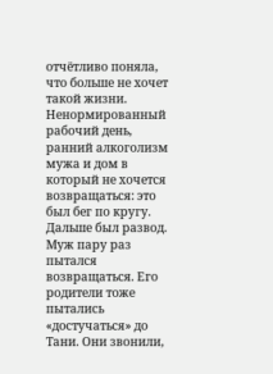отчётливо поняла, что больше не хочет такой жизни. Ненормированный рабочий день, ранний алкоголизм мужа и дом в который не хочется возвращаться: это был бег по кругу.
Дальше был развод. Муж пару раз пытался возвращаться. Его родители тоже пытались «достучаться» до Тани. Они звонили,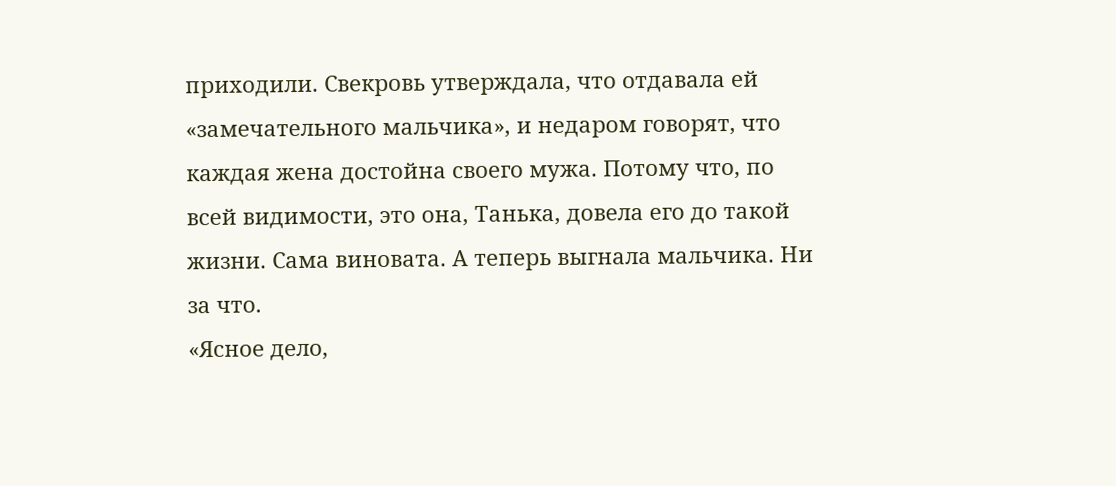приходили. Свекровь утверждала, что отдавала ей «замечательного мальчика», и недаром говорят, что каждая жена достойна своего мужа. Потому что, по всей видимости, это она, Танька, довела его до такой жизни. Сама виновата. А теперь выгнала мальчика. Ни за что.
«Ясное дело,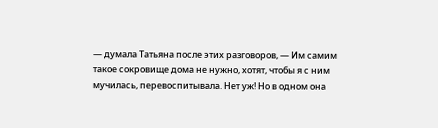— думала Татьяна после этих разговоров, — Им самим такое сокровище дома не нужно, хотят, чтобы я с ним мучилась, перевоспитывала. Нет уж! Но в одном она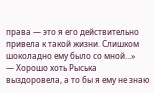права — это я его действительно привела к такой жизни. Слишком шоколадно ему было со мной…»
— Хорошо хоть Рыська выздоровела, а то бы я ему не знаю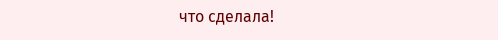что сделала!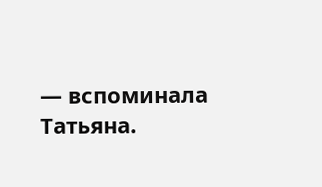— вспоминала Татьяна.